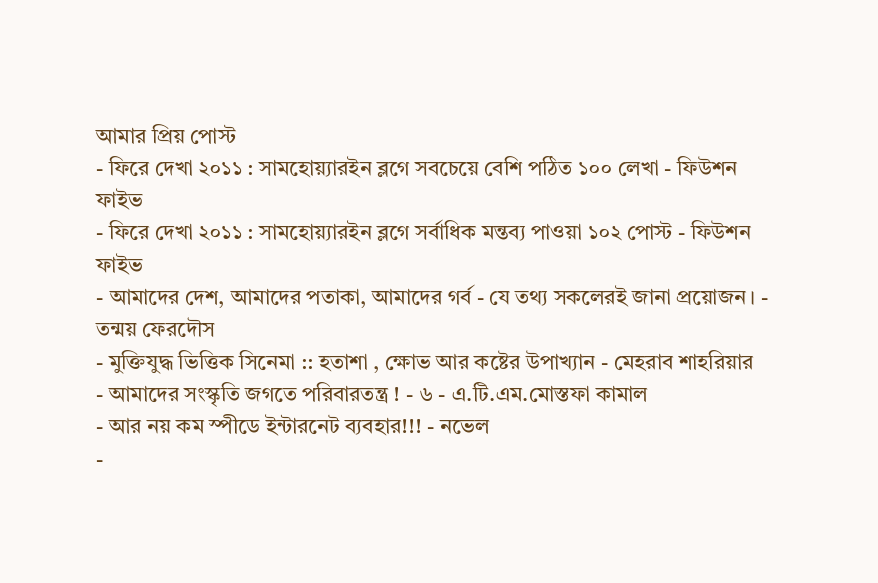আমার প্রিয় পোস্ট
- ফিরে দেখা ২০১১ : সামহোয়্যারইন ব্লগে সবচেয়ে বেশি পঠিত ১০০ লেখা - ফিউশন ফাইভ
- ফিরে দেখা ২০১১ : সামহোয়্যারইন ব্লগে সর্বাধিক মন্তব্য পাওয়া ১০২ পোস্ট - ফিউশন ফাইভ
- আমাদের দেশ, আমাদের পতাকা, আমাদের গর্ব - যে তথ্য সকলেরই জানা প্রয়োজন। - তন্ময় ফেরদৌস
- মুক্তিযুদ্ধ ভিত্তিক সিনেমা :: হতাশা , ক্ষোভ আর কষ্টের উপাখ্যান - মেহরাব শাহরিয়ার
- আমাদের সংস্কৃতি জগতে পরিবারতন্ত্র ! - ৬ - এ.টি.এম.মোস্তফা কামাল
- আর নয় কম স্পীডে ইন্টারনেট ব্যবহার!!! - নভেল
-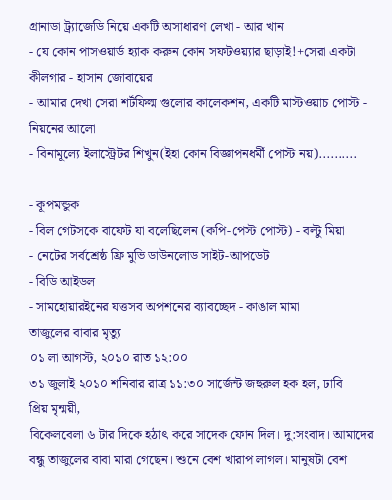গ্রানাডা ট্র্যাজেডি নিয়ে একটি অসাধারণ লেখা - আর খান
- যে কোন পাসওয়ার্ড হ্যাক করুন কোন সফটওয়্যার ছাড়াই!+সেরা একটা কীলগার - হাসান জোবায়ের
- আমার দেখা সেরা শর্টফিল্ম গুলোর কালেকশন, একটি মাস্টওয়াচ পোস্ট - নিয়নের আলো
- বিনামূল্যে ইলাস্ট্রেটর শিখুন(ইহা কোন বিজ্ঞাপনধর্মী পোস্ট নয়)..........

- কূপমন্ডুক
- বিল গেটসকে বাফেট যা বলেছিলেন (কপি-পেস্ট পোস্ট) - বল্টু মিয়া
- নেটের সর্বশ্রেষ্ঠ ফ্রি মুভি ডাউনলোড সাইট-আপডেট
- বিডি আইডল
- সামহোয়ারইনের যত্তসব অপশনের ব্যাবচ্ছেদ - কাঙাল মামা
তাজুলের বাবার মৃত্যু
০১ লা আগস্ট, ২০১০ রাত ১২:০০
৩১ জুলাই ২০১০ শনিবার রাত্র ১১:৩০ সার্জেন্ট জহুরুল হক হল, ঢাবি
প্রিয় মৃন্ময়ী,
বিকেলবেলা ৬ টার দিকে হঠাৎ করে সাদেক ফোন দিল। দু:সংবাদ। আমাদের বন্ধু তাজুলের বাবা মারা গেছেন। শুনে বেশ খারাপ লাগল। মানুষটা বেশ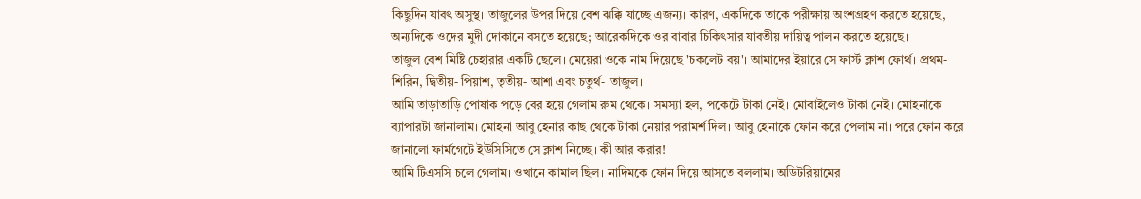কিছুদিন যাবৎ অসুস্থ। তাজুলের উপর দিয়ে বেশ ঝক্কি যাচ্ছে এজন্য। কারণ, একদিকে তাকে পরীক্ষায় অংশগ্রহণ করতে হয়েছে, অন্যদিকে ওদের মুদী দোকানে বসতে হয়েছে; আরেকদিকে ওর বাবার চিকিৎসার যাবতীয় দায়িত্ব পালন করতে হয়েছে।
তাজুল বেশ মিষ্টি চেহারার একটি ছেলে। মেয়েরা ওকে নাম দিয়েছে 'চকলেট বয়'। আমাদের ইয়ারে সে ফার্স্ট ক্লাশ ফোর্থ। প্রথম- শিরিন, দ্বিতীয়- পিয়াশ, তৃতীয়- আশা এবং চতুর্থ- তাজুল।
আমি তাড়াতাড়ি পোষাক পড়ে বের হয়ে গেলাম রুম থেকে। সমস্যা হল, পকেটে টাকা নেই। মোবাইলেও টাকা নেই। মোহনাকে ব্যাপারটা জানালাম। মোহনা আবু হেনার কাছ থেকে টাকা নেয়ার পরামর্শ দিল। আবু হেনাকে ফোন করে পেলাম না। পরে ফোন করে জানালো ফার্মগেটে ইউসিসিতে সে ক্লাশ নিচ্ছে। কী আর করার!
আমি টিএসসি চলে গেলাম। ওখানে কামাল ছিল। নাদিমকে ফোন দিয়ে আসতে বললাম। অডিটরিয়ামের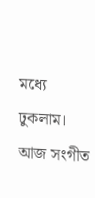মধ্যে ঢুকলাম। আজ সংগীত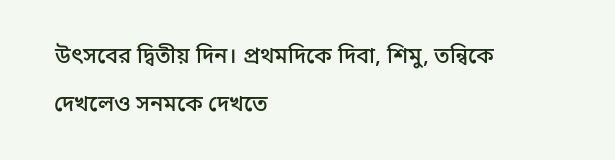উৎসবের দ্বিতীয় দিন। প্রথমদিকে দিবা, শিমু, তন্বিকে দেখলেও সনমকে দেখতে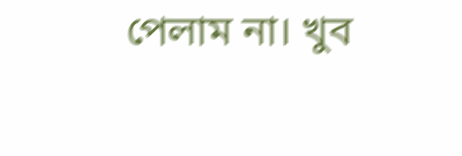পেলাম না। খুব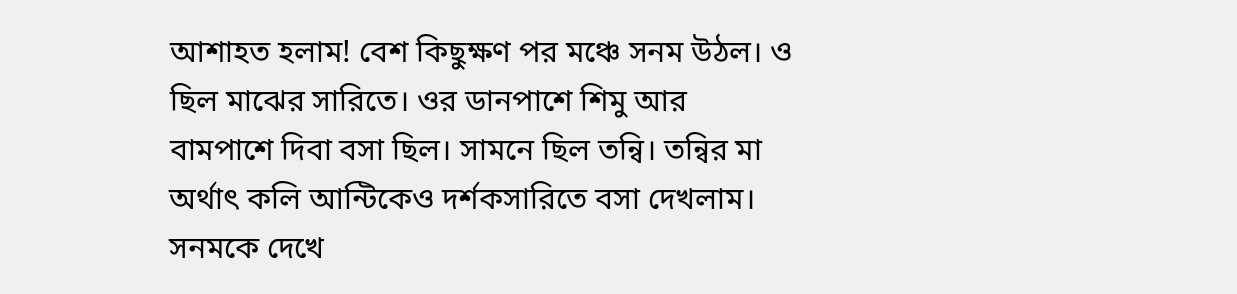আশাহত হলাম! বেশ কিছুক্ষণ পর মঞ্চে সনম উঠল। ও ছিল মাঝের সারিতে। ওর ডানপাশে শিমু আর বামপাশে দিবা বসা ছিল। সামনে ছিল তন্বি। তন্বির মা অর্থাৎ কলি আন্টিকেও দর্শকসারিতে বসা দেখলাম।
সনমকে দেখে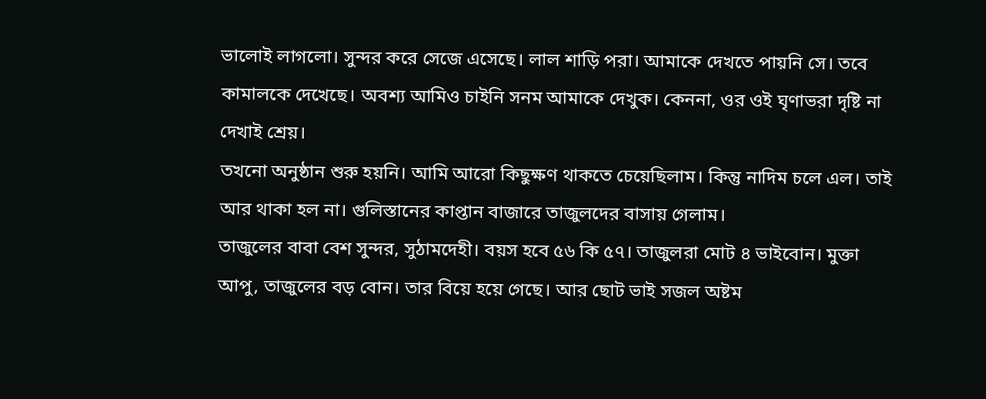ভালোই লাগলো। সুন্দর করে সেজে এসেছে। লাল শাড়ি পরা। আমাকে দেখতে পায়নি সে। তবে কামালকে দেখেছে। অবশ্য আমিও চাইনি সনম আমাকে দেখুক। কেননা, ওর ওই ঘৃণাভরা দৃষ্টি না দেখাই শ্রেয়।
তখনো অনুষ্ঠান শুরু হয়নি। আমি আরো কিছুক্ষণ থাকতে চেয়েছিলাম। কিন্তু নাদিম চলে এল। তাই আর থাকা হল না। গুলিস্তানের কাপ্তান বাজারে তাজুলদের বাসায় গেলাম।
তাজুলের বাবা বেশ সুন্দর, সুঠামদেহী। বয়স হবে ৫৬ কি ৫৭। তাজুলরা মোট ৪ ভাইবোন। মুক্তা আপু, তাজুলের বড় বোন। তার বিয়ে হয়ে গেছে। আর ছোট ভাই সজল অষ্টম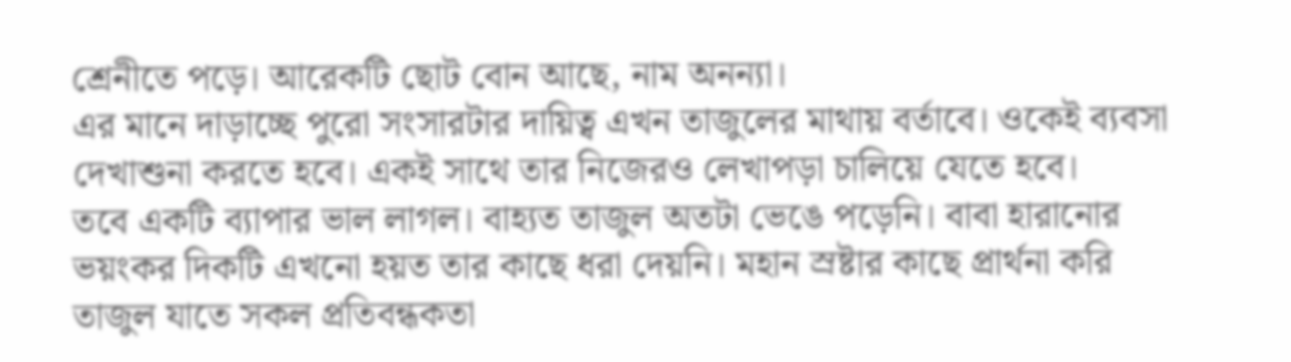শ্রেনীতে পড়ে। আরেকটি ছোট বোন আছে, নাম অনন্যা।
এর মানে দাড়াচ্ছে পুরো সংসারটার দায়িত্ব এখন তাজুলের মাথায় বর্তাবে। ওকেই ব্যবসা দেখাশুনা করতে হবে। একই সাথে তার নিজেরও লেখাপড়া চালিয়ে যেতে হবে।
তবে একটি ব্যাপার ভাল লাগল। বাহ্যত তাজুল অতটা ভেঙে পড়েনি। বাবা হারানোর ভয়ংকর দিকটি এখনো হয়ত তার কাছে ধরা দেয়নি। মহান স্রষ্টার কাছে প্রার্থনা করি তাজুল যাতে সকল প্রতিবন্ধকতা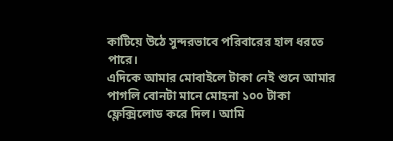কাটিয়ে উঠে সুন্দরভাবে পরিবারের হাল ধরতে পারে।
এদিকে আমার মোবাইলে টাকা নেই শুনে আমার পাগলি বোনটা মানে মোহনা ১০০ টাকা ফ্লেক্সিলোড করে দিল। আমি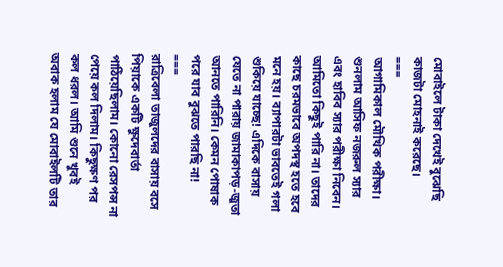মোবাইলে টাকা দেখেই বুঝেছি কাজটা মোহনাই করেছে।
===
আগামিকাল মৌখিক পরীক্ষা। শুনলাম আসিফ নজরুল স্যার এবং হাবিব স্যার পরীক্ষা নিবেন। আমিতো কিছুই পারি না। তাদের কাছে চরমভাবে অপদস্থ হতে হবে মনে হয়। ব্যাপারটা ভাবতেই গলা শুকিয়ে যাচ্ছে! এদিকে বাসায় যেতে না পারায় জামাকাপড়-জুতা আনতে পারিনি। কেমন পোষাক পরে যাব বুঝতে পারছি না!
===
রাত্রিবেলা তাজুলদের বাসায় বসে পিয়াকে একটি ক্ষুদেবার্তা পাঠিয়েছিলাম। কোনো রেসপন্স না পেয়ে কল দিলাম। কিছুক্ষণ পর কল ধরল। আমি শুনে খুবই অবাক হলাম যে মোবাইলটি তার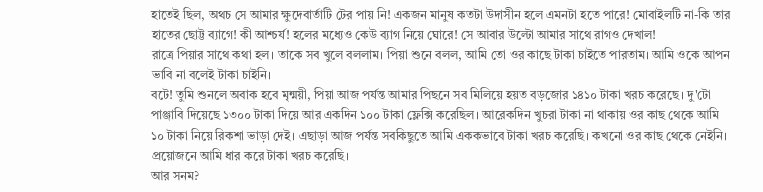হাতেই ছিল, অথচ সে আমার ক্ষুদেবার্তাটি টের পায় নি! একজন মানুষ কতটা উদাসীন হলে এমনটা হতে পারে! মোবাইলটি না-কি তার হাতের ছোট্ট ব্যাগে! কী আশ্চর্য! হলের মধ্যেও কেউ ব্যাগ নিয়ে ঘোরে! সে আবার উল্টো আমার সাথে রাগও দেখাল!
রাত্রে পিয়ার সাথে কথা হল। তাকে সব খুলে বললাম। পিয়া শুনে বলল, আমি তো ওর কাছে টাকা চাইতে পারতাম। আমি ওকে আপন ভাবি না বলেই টাকা চাইনি।
বটে! তুমি শুনলে অবাক হবে মৃন্ময়ী, পিয়া আজ পর্যন্ত আমার পিছনে সব মিলিয়ে হয়ত বড়জোর ১৪১০ টাকা খরচ করেছে। দু'টো পাঞ্জাবি দিয়েছে ১৩০০ টাকা দিয়ে আর একদিন ১০০ টাকা ফ্লেক্সি করেছিল। আরেকদিন খুচরা টাকা না থাকায় ওর কাছ থেকে আমি ১০ টাকা নিয়ে রিকশা ভাড়া দেই। এছাড়া আজ পর্যন্ত সবকিছুতে আমি এককভাবে টাকা খরচ করেছি। কখনো ওর কাছ থেকে নেইনি। প্রয়োজনে আমি ধার করে টাকা খরচ করেছি।
আর সনম?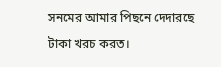সনমের আমার পিছনে দেদারছে টাকা খরচ করত।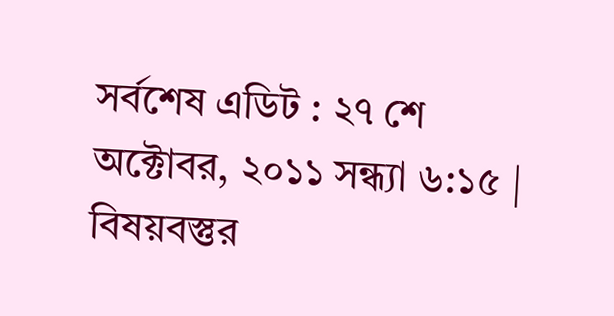সর্বশেষ এডিট : ২৭ শে অক্টোবর, ২০১১ সন্ধ্যা ৬:১৫ | বিষয়বস্তুর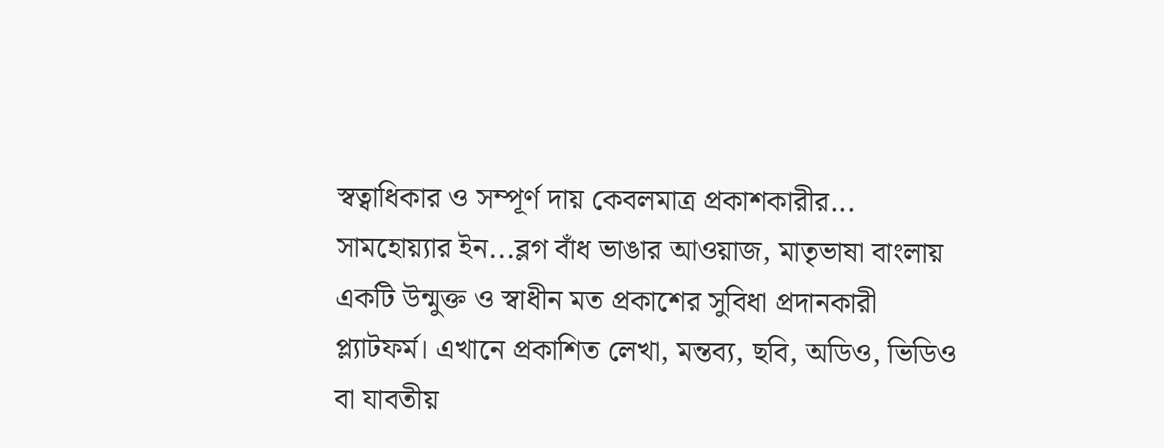স্বত্বাধিকার ও সম্পূর্ণ দায় কেবলমাত্র প্রকাশকারীর...
সামহোয়্যার ইন...ব্লগ বাঁধ ভাঙার আওয়াজ, মাতৃভাষা বাংলায় একটি উন্মুক্ত ও স্বাধীন মত প্রকাশের সুবিধা প্রদানকারী প্ল্যাটফর্ম। এখানে প্রকাশিত লেখা, মন্তব্য, ছবি, অডিও, ভিডিও বা যাবতীয়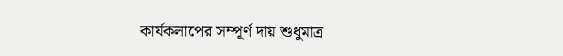কার্যকলাপের সম্পূর্ণ দায় শুধুমাত্র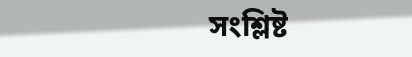সংশ্লিষ্ট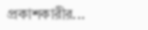প্রকাশকারীর...